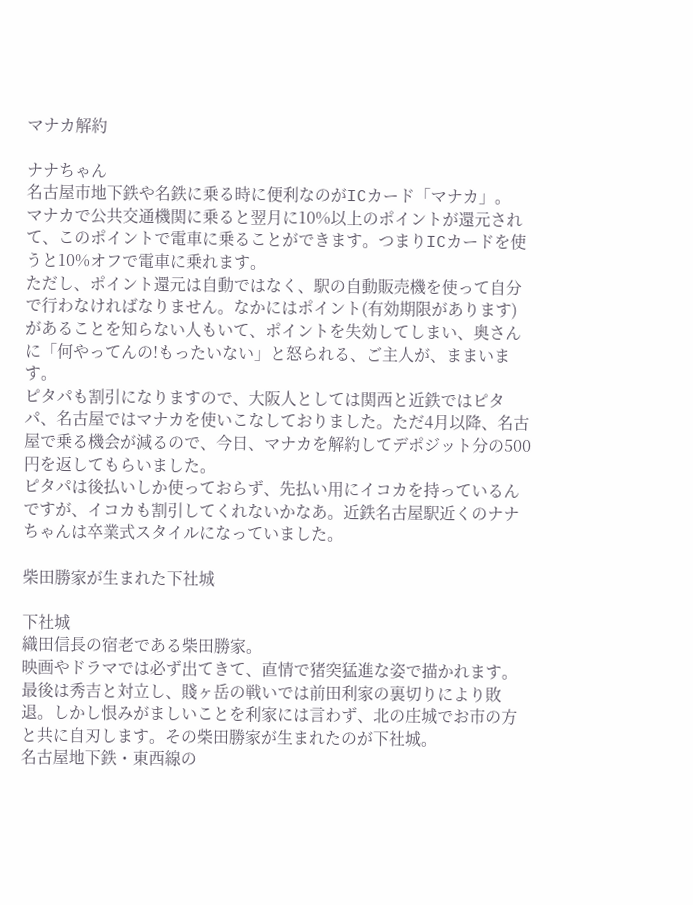マナカ解約

ナナちゃん
名古屋市地下鉄や名鉄に乗る時に便利なのがICカード「マナカ」。
マナカで公共交通機関に乗ると翌月に10%以上のポイントが還元されて、このポイントで電車に乗ることができます。つまりICカードを使うと10%オフで電車に乗れます。
ただし、ポイント還元は自動ではなく、駅の自動販売機を使って自分で行わなければなりません。なかにはポイント(有効期限があります)があることを知らない人もいて、ポイントを失効してしまい、奥さんに「何やってんの!もったいない」と怒られる、ご主人が、ままいます。
ピタパも割引になりますので、大阪人としては関西と近鉄ではピタパ、名古屋ではマナカを使いこなしておりました。ただ4月以降、名古屋で乗る機会が減るので、今日、マナカを解約してデポジット分の500円を返してもらいました。
ピタパは後払いしか使っておらず、先払い用にイコカを持っているんですが、イコカも割引してくれないかなあ。近鉄名古屋駅近くのナナちゃんは卒業式スタイルになっていました。

柴田勝家が生まれた下社城

下社城
織田信長の宿老である柴田勝家。
映画やドラマでは必ず出てきて、直情で猪突猛進な姿で描かれます。最後は秀吉と対立し、賤ヶ岳の戦いでは前田利家の裏切りにより敗退。しかし恨みがましいことを利家には言わず、北の庄城でお市の方と共に自刃します。その柴田勝家が生まれたのが下社城。
名古屋地下鉄・東西線の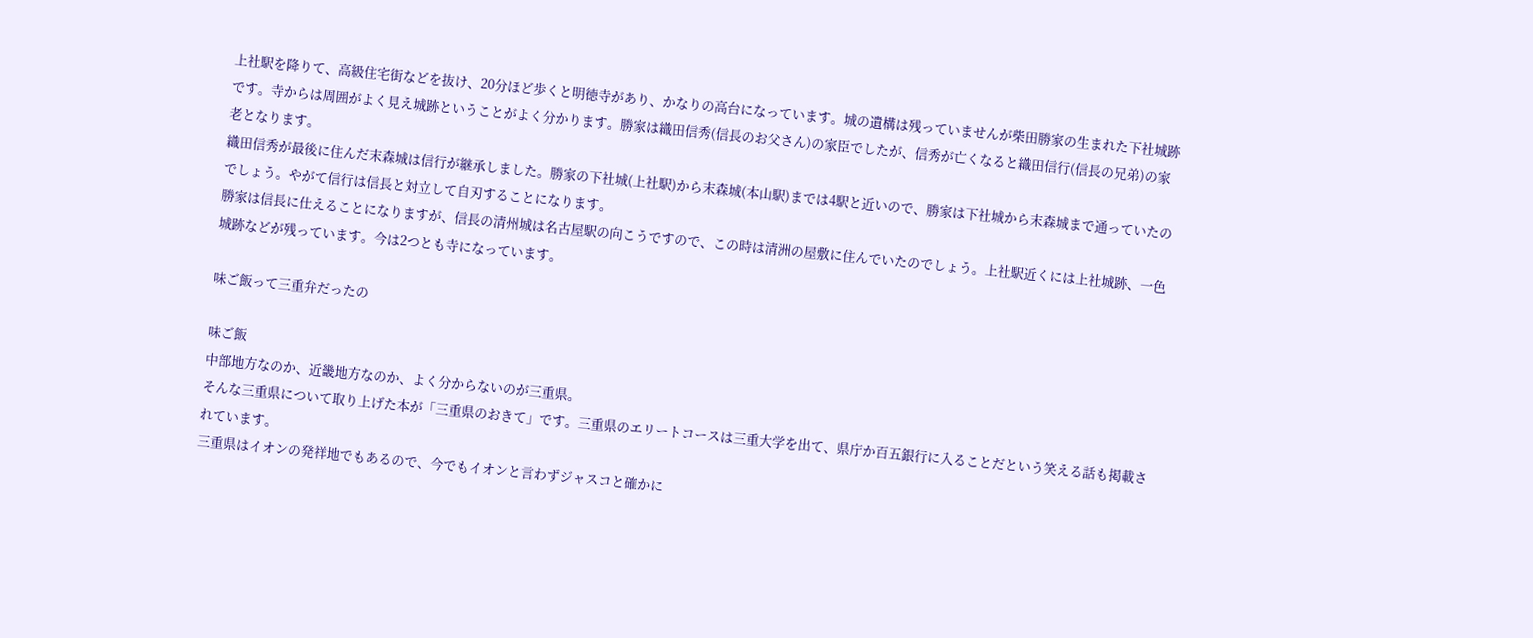上社駅を降りて、高級住宅街などを抜け、20分ほど歩くと明徳寺があり、かなりの高台になっています。城の遺構は残っていませんが柴田勝家の生まれた下社城跡です。寺からは周囲がよく見え城跡ということがよく分かります。勝家は織田信秀(信長のお父さん)の家臣でしたが、信秀が亡くなると織田信行(信長の兄弟)の家老となります。
織田信秀が最後に住んだ末森城は信行が継承しました。勝家の下社城(上社駅)から末森城(本山駅)までは4駅と近いので、勝家は下社城から末森城まで通っていたのでしょう。やがて信行は信長と対立して自刃することになります。
勝家は信長に仕えることになりますが、信長の清州城は名古屋駅の向こうですので、この時は清洲の屋敷に住んでいたのでしょう。上社駅近くには上社城跡、一色城跡などが残っています。今は2つとも寺になっています。

味ご飯って三重弁だったの

味ご飯
中部地方なのか、近畿地方なのか、よく分からないのが三重県。
そんな三重県について取り上げた本が「三重県のおきて」です。三重県のエリートコースは三重大学を出て、県庁か百五銀行に入ることだという笑える話も掲載されています。
三重県はイオンの発祥地でもあるので、今でもイオンと言わずジャスコと確かに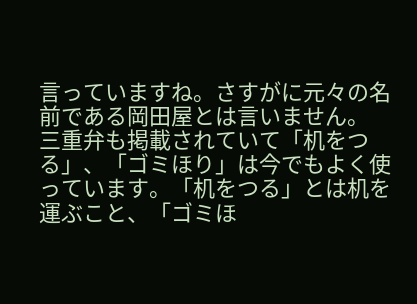言っていますね。さすがに元々の名前である岡田屋とは言いません。
三重弁も掲載されていて「机をつる」、「ゴミほり」は今でもよく使っています。「机をつる」とは机を運ぶこと、「ゴミほ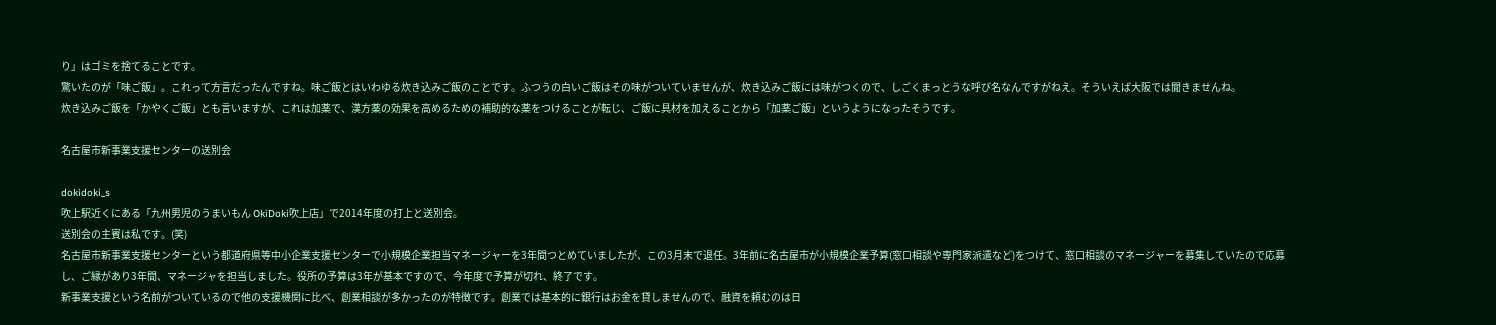り」はゴミを捨てることです。
驚いたのが「味ご飯」。これって方言だったんですね。味ご飯とはいわゆる炊き込みご飯のことです。ふつうの白いご飯はその味がついていませんが、炊き込みご飯には味がつくので、しごくまっとうな呼び名なんですがねえ。そういえば大阪では聞きませんね。
炊き込みご飯を「かやくご飯」とも言いますが、これは加薬で、漢方薬の効果を高めるための補助的な薬をつけることが転じ、ご飯に具材を加えることから「加薬ご飯」というようになったそうです。

名古屋市新事業支援センターの送別会

dokidoki_s
吹上駅近くにある「九州男児のうまいもん OkiDoki吹上店」で2014年度の打上と送別会。
送別会の主賓は私です。(笑)
名古屋市新事業支援センターという都道府県等中小企業支援センターで小規模企業担当マネージャーを3年間つとめていましたが、この3月末で退任。3年前に名古屋市が小規模企業予算(窓口相談や専門家派遣など)をつけて、窓口相談のマネージャーを募集していたので応募し、ご縁があり3年間、マネージャを担当しました。役所の予算は3年が基本ですので、今年度で予算が切れ、終了です。
新事業支援という名前がついているので他の支援機関に比べ、創業相談が多かったのが特徴です。創業では基本的に銀行はお金を貸しませんので、融資を頼むのは日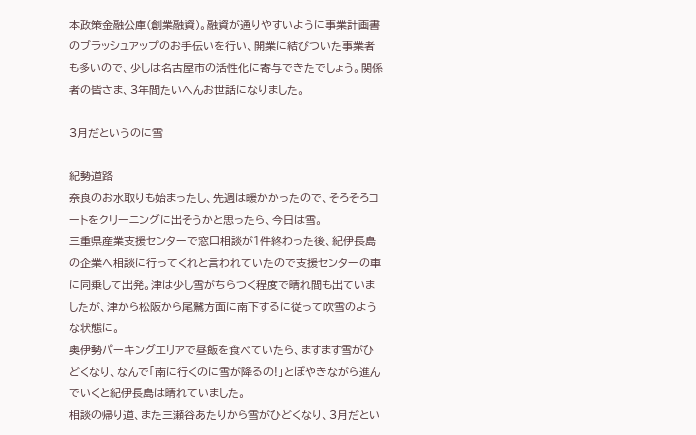本政策金融公庫(創業融資)。融資が通りやすいように事業計画書のブラッシュアップのお手伝いを行い、開業に結びついた事業者も多いので、少しは名古屋市の活性化に寄与できたでしょう。関係者の皆さま、3年間たいへんお世話になりました。

3月だというのに雪

紀勢道路
奈良のお水取りも始まったし、先週は暖かかったので、そろそろコートをクリーニングに出そうかと思ったら、今日は雪。
三重県産業支援センターで窓口相談が1件終わった後、紀伊長島の企業へ相談に行ってくれと言われていたので支援センターの車に同乗して出発。津は少し雪がちらつく程度で晴れ間も出ていましたが、津から松阪から尾鷲方面に南下するに従って吹雪のような状態に。
奥伊勢パーキングエリアで昼飯を食べていたら、ますます雪がひどくなり、なんで「南に行くのに雪が降るの!」とぼやきながら進んでいくと紀伊長島は晴れていました。
相談の帰り道、また三瀬谷あたりから雪がひどくなり、3月だとい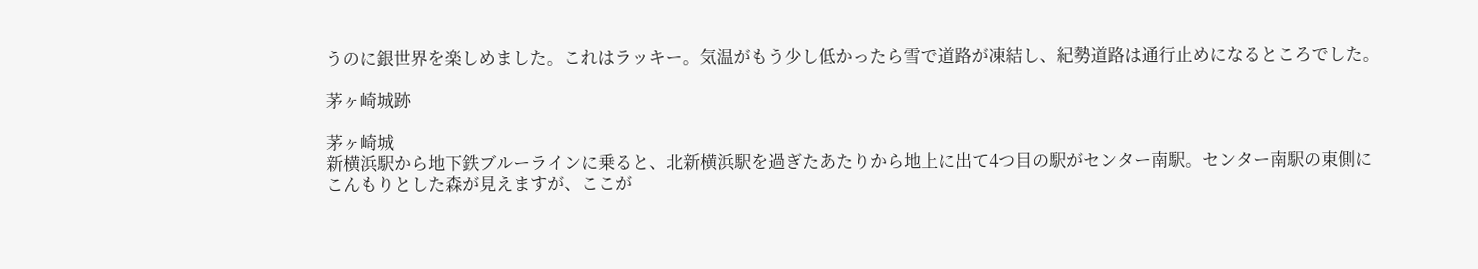うのに銀世界を楽しめました。これはラッキー。気温がもう少し低かったら雪で道路が凍結し、紀勢道路は通行止めになるところでした。

茅ヶ崎城跡

茅ヶ崎城
新横浜駅から地下鉄ブルーラインに乗ると、北新横浜駅を過ぎたあたりから地上に出て4つ目の駅がセンター南駅。センター南駅の東側にこんもりとした森が見えますが、ここが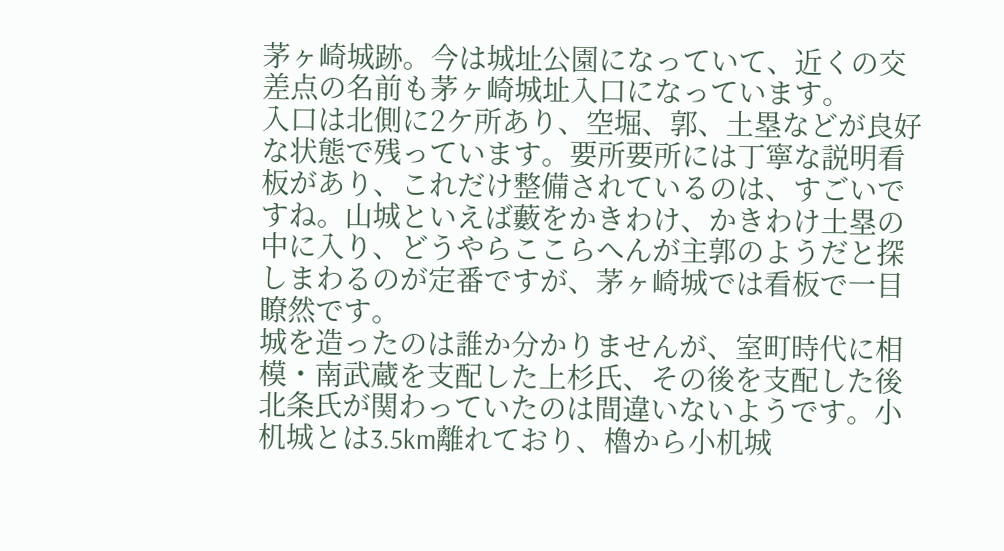茅ヶ崎城跡。今は城址公園になっていて、近くの交差点の名前も茅ヶ崎城址入口になっています。
入口は北側に2ケ所あり、空堀、郭、土塁などが良好な状態で残っています。要所要所には丁寧な説明看板があり、これだけ整備されているのは、すごいですね。山城といえば藪をかきわけ、かきわけ土塁の中に入り、どうやらここらへんが主郭のようだと探しまわるのが定番ですが、茅ヶ崎城では看板で一目瞭然です。
城を造ったのは誰か分かりませんが、室町時代に相模・南武蔵を支配した上杉氏、その後を支配した後北条氏が関わっていたのは間違いないようです。小机城とは3.5km離れており、櫓から小机城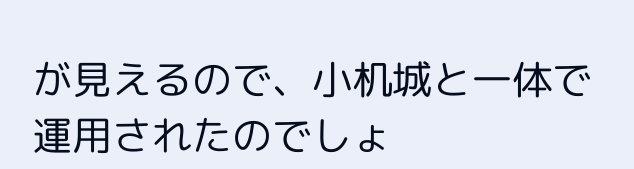が見えるので、小机城と一体で運用されたのでしょ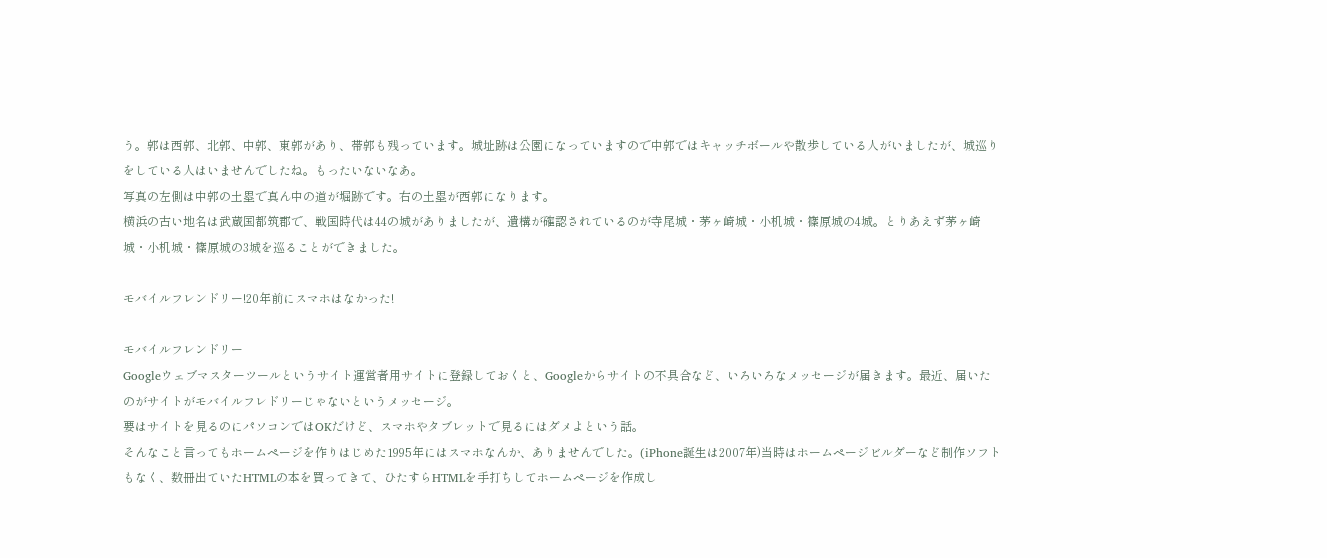う。郭は西郭、北郭、中郭、東郭があり、帯郭も残っています。城址跡は公園になっていますので中郭ではキャッチボールや散歩している人がいましたが、城巡りをしている人はいませんでしたね。もったいないなあ。
写真の左側は中郭の土塁で真ん中の道が堀跡です。右の土塁が西郭になります。
横浜の古い地名は武蔵国都筑郡で、戦国時代は44の城がありましたが、遺構が確認されているのが寺尾城・茅ヶ崎城・小机城・篠原城の4城。とりあえず茅ヶ崎城・小机城・篠原城の3城を巡ることができました。

モバイルフレンドリー!20年前にスマホはなかった!

モバイルフレンドリー
Googleウェブマスターツールというサイト運営者用サイトに登録しておくと、Googleからサイトの不具合など、いろいろなメッセージが届きます。最近、届いたのがサイトがモバイルフレドリーじゃないというメッセージ。
要はサイトを見るのにパソコンではOKだけど、スマホやタブレットで見るにはダメよという話。
そんなこと言ってもホームページを作りはじめた1995年にはスマホなんか、ありませんでした。(iPhone誕生は2007年)当時はホームページビルダーなど制作ソフトもなく、数冊出ていたHTMLの本を買ってきて、ひたすらHTMLを手打ちしてホームページを作成し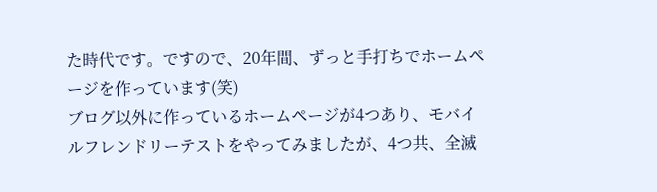た時代です。ですので、20年間、ずっと手打ちでホームページを作っています(笑)
ブログ以外に作っているホームページが4つあり、モバイルフレンドリーテストをやってみましたが、4つ共、全滅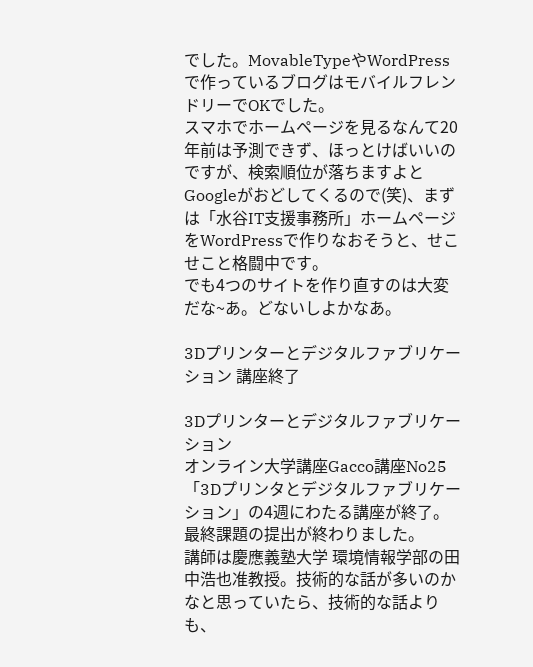でした。MovableTypeやWordPressで作っているブログはモバイルフレンドリーでOKでした。
スマホでホームページを見るなんて20年前は予測できず、ほっとけばいいのですが、検索順位が落ちますよとGoogleがおどしてくるので(笑)、まずは「水谷IT支援事務所」ホームページをWordPressで作りなおそうと、せこせこと格闘中です。
でも4つのサイトを作り直すのは大変だな~あ。どないしよかなあ。

3Dプリンターとデジタルファブリケーション 講座終了

3Dプリンターとデジタルファブリケーション
オンライン大学講座Gacco講座No25「3Dプリンタとデジタルファブリケーション」の4週にわたる講座が終了。最終課題の提出が終わりました。
講師は慶應義塾大学 環境情報学部の田中浩也准教授。技術的な話が多いのかなと思っていたら、技術的な話よりも、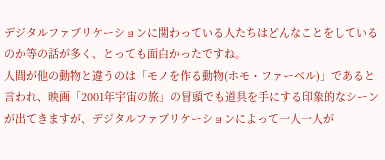デジタルファブリケーションに関わっている人たちはどんなことをしているのか等の話が多く、とっても面白かったですね。
人間が他の動物と違うのは「モノを作る動物(ホモ・ファーベル)」であると言われ、映画「2001年宇宙の旅」の冒頭でも道具を手にする印象的なシーンが出てきますが、デジタルファブリケーションによって一人一人が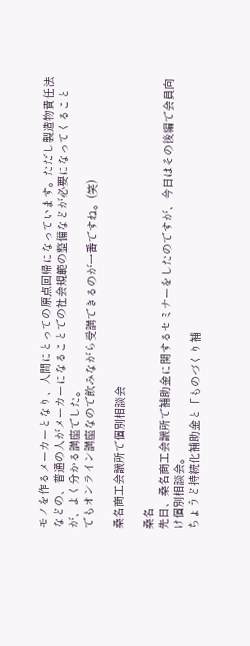モノを作るメーカーとなり、人間にとっての原点回帰になっています。ただし製造物責任法などの、普通の人がメーカーになることでの社会規範の整備などが必要になってくることが、よく分かる講座でした。
でもオンライン講座なので飲みながら受講できるのが一番ですね。(笑)

桑名商工会議所で個別相談会

桑名
先日、桑名商工会議所で補助金に関するセミナーをしたのですが、今日はその後編で会員向け個別相談会。
ちょうど持続化補助金と「ものづくり補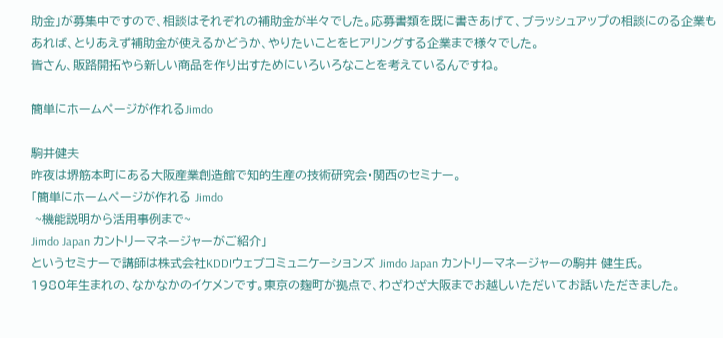助金」が募集中ですので、相談はそれぞれの補助金が半々でした。応募書類を既に書きあげて、ブラッシュアップの相談にのる企業もあれば、とりあえず補助金が使えるかどうか、やりたいことをヒアリングする企業まで様々でした。
皆さん、販路開拓やら新しい商品を作り出すためにいろいろなことを考えているんですね。

簡単にホームページが作れるJimdo

駒井健夫
昨夜は堺筋本町にある大阪産業創造館で知的生産の技術研究会・関西のセミナー。
「簡単にホームページが作れる Jimdo
 ~機能説明から活用事例まで~
Jimdo Japan カントリーマネージャーがご紹介」
というセミナーで講師は株式会社KDDIウェブコミュニケーションズ Jimdo Japan カントリーマネージャーの駒井 健生氏。
1980年生まれの、なかなかのイケメンです。東京の麹町が拠点で、わざわざ大阪までお越しいただいてお話いただきました。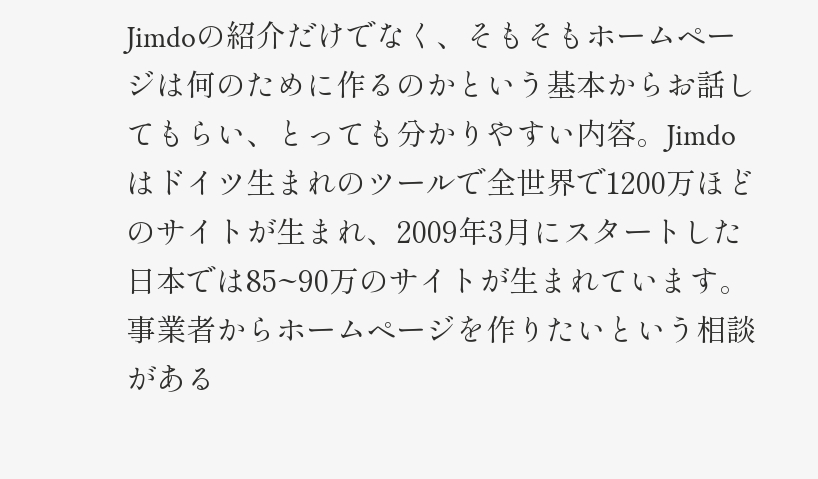Jimdoの紹介だけでなく、そもそもホームページは何のために作るのかという基本からお話してもらい、とっても分かりやすい内容。Jimdoはドイツ生まれのツールで全世界で1200万ほどのサイトが生まれ、2009年3月にスタートした日本では85~90万のサイトが生まれています。
事業者からホームページを作りたいという相談がある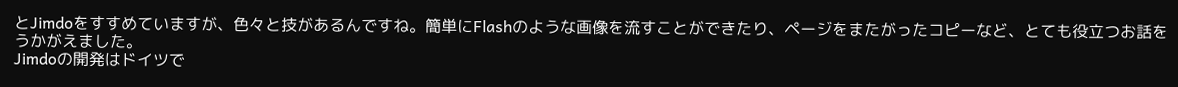とJimdoをすすめていますが、色々と技があるんですね。簡単にFlashのような画像を流すことができたり、ページをまたがったコピーなど、とても役立つお話をうかがえました。
Jimdoの開発はドイツで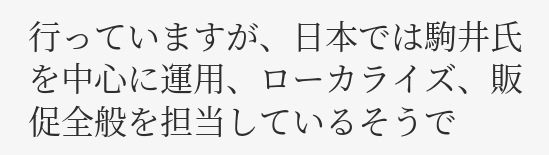行っていますが、日本では駒井氏を中心に運用、ローカライズ、販促全般を担当しているそうで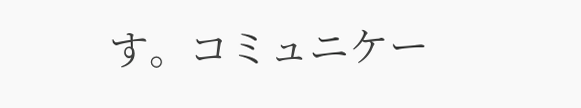す。コミュニケー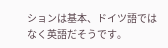ションは基本、ドイツ語ではなく英語だそうです。